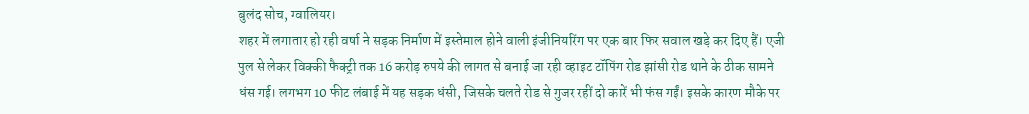बुलंद सोच, ग्वालियर।
शहर में लगातार हो रही वर्षा ने सड़क निर्माण में इस्तेमाल होने वाली इंजीनियरिंग पर एक बार फिर सवाल खड़े कर दिए हैं। एजी पुल से लेकर विक्की फैक्ट्री तक 16 करोड़ रुपये की लागत से बनाई जा रही व्हाइट टॉपिंग रोड झांसी रोड थाने के ठीक सामने धंस गई। लगभग 10 फीट लंबाई में यह सड़क धंसी, जिसके चलते रोड से गुजर रहीं दो कारें भी फंस गईं। इसके कारण मौके पर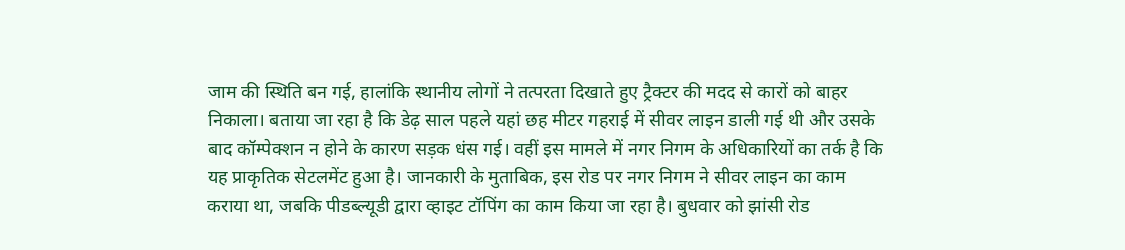जाम की स्थिति बन गई, हालांकि स्थानीय लोगों ने तत्परता दिखाते हुए ट्रैक्टर की मदद से कारों को बाहर निकाला। बताया जा रहा है कि डेढ़ साल पहले यहां छह मीटर गहराई में सीवर लाइन डाली गई थी और उसके बाद कॉम्पेक्शन न होने के कारण सड़क धंस गई। वहीं इस मामले में नगर निगम के अधिकारियों का तर्क है कि यह प्राकृतिक सेटलमेंट हुआ है। जानकारी के मुताबिक, इस रोड पर नगर निगम ने सीवर लाइन का काम कराया था, जबकि पीडब्ल्यूडी द्वारा व्हाइट टॉपिंग का काम किया जा रहा है। बुधवार को झांसी रोड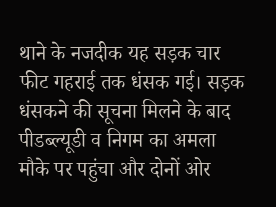थाने के नजदीक यह सड़क चार फीट गहराई तक धंसक गई। सड़क धंसकने की सूचना मिलने के बाद पीडब्ल्यूडी व निगम का अमला मौके पर पहुंचा और दोनों ओर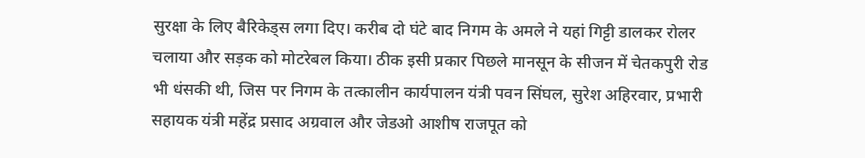सुरक्षा के लिए बैरिकेड्स लगा दिए। करीब दो घंटे बाद निगम के अमले ने यहां गिट्टी डालकर रोलर चलाया और सड़क को मोटरेबल किया। ठीक इसी प्रकार पिछले मानसून के सीजन में चेतकपुरी रोड भी धंसकी थी, जिस पर निगम के तत्कालीन कार्यपालन यंत्री पवन सिंघल, सुरेश अहिरवार, प्रभारी सहायक यंत्री महेंद्र प्रसाद अग्रवाल और जेडओ आशीष राजपूत को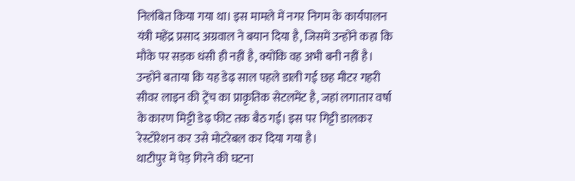निलंबित किया गया था। इस मामले में नगर निगम के कार्यपालन यंत्री महेंद्र प्रसाद अग्रवाल ने बयान दिया है, जिसमें उन्होंने कहा कि मौके पर सड़क धंसी ही नहीं है, क्योंकि वह अभी बनी नहीं है। उन्होंने बताया कि यह डेढ़ साल पहले डाली गई छह मीटर गहरी सीवर लाइन की ट्रेंच का प्राकृतिक सेटलमेंट है, जहां लगातार वर्षा के कारण मिट्टी डेढ़ फीट तक बैठ गई। इस पर गिट्टी डालकर रेस्टोरेशन कर उसे मोटरेबल कर दिया गया है।
थाटीपुर में पेड़ गिरने की घटना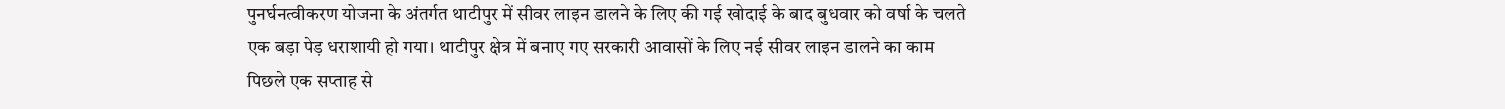पुनर्घनत्वीकरण योजना के अंतर्गत थाटीपुर में सीवर लाइन डालने के लिए की गई खोदाई के बाद बुधवार को वर्षा के चलते एक बड़ा पेड़ धराशायी हो गया। थाटीपुर क्षेत्र में बनाए गए सरकारी आवासों के लिए नई सीवर लाइन डालने का काम पिछले एक सप्ताह से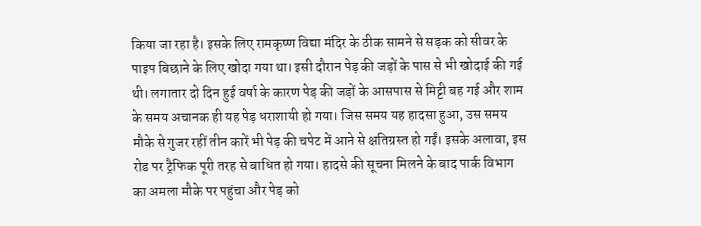किया जा रहा है। इसके लिए रामकृष्ण विद्या मंदिर के ठीक सामने से सड़क को सीवर के पाइप बिछाने के लिए खोदा गया था। इसी दौरान पेड़ की जड़ों के पास से भी खोदाई की गई थी। लगातार दो दिन हुई वर्षा के कारण पेड़ की जड़ों के आसपास से मिट्टी बह गई और शाम के समय अचानक ही यह पेड़ धराशायी हो गया। जिस समय यह हादसा हुआ, उस समय मौके से गुजर रहीं तीन कारें भी पेड़ की चपेट में आने से क्षतिग्रस्त हो गईं। इसके अलावा, इस रोड पर ट्रैफिक पूरी तरह से बाधित हो गया। हादसे की सूचना मिलने के बाद पार्क विभाग का अमला मौके पर पहुंचा और पेड़ को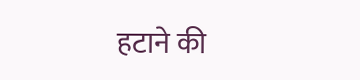हटाने की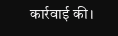कार्रवाई की।